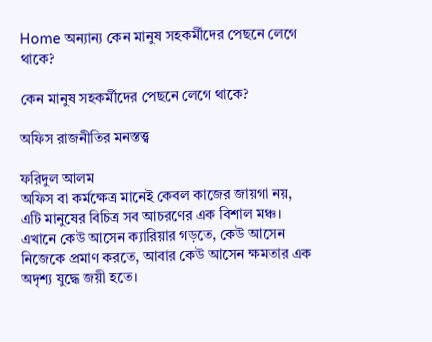Home অন্যান্য কেন মানুষ সহকর্মীদের পেছনে লেগে থাকে?

কেন মানুষ সহকর্মীদের পেছনে লেগে থাকে?

অফিস রাজনীতির মনস্তত্ত্ব

ফরিদুল আলম
অফিস বা কর্মক্ষেত্র মানেই কেবল কাজের জায়গা নয়, এটি মানুষের বিচিত্র সব আচরণের এক বিশাল মঞ্চ। এখানে কেউ আসেন ক্যারিয়ার গড়তে, কেউ আসেন নিজেকে প্রমাণ করতে, আবার কেউ আসেন ক্ষমতার এক অদৃশ্য যুদ্ধে জয়ী হতে।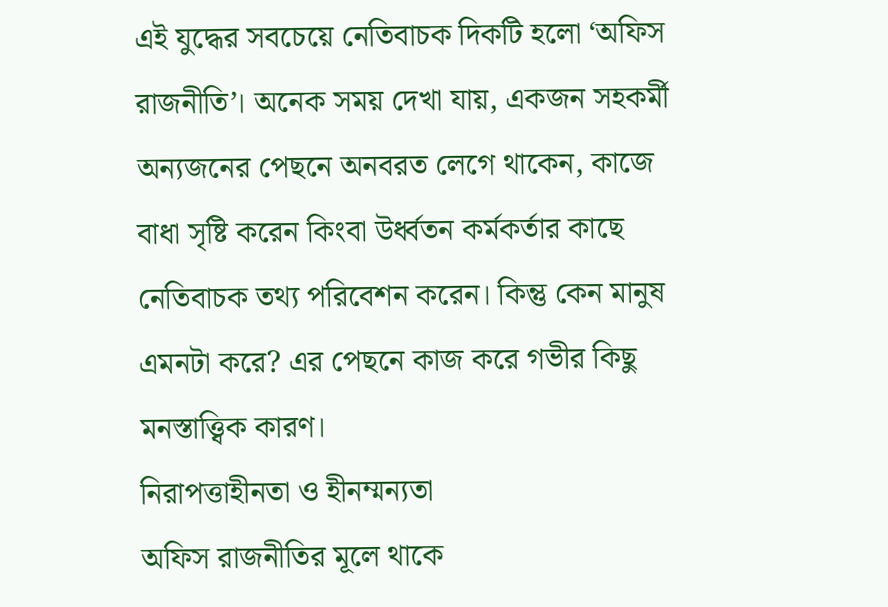এই যুদ্ধের সবচেয়ে নেতিবাচক দিকটি হলো ‘অফিস রাজনীতি’। অনেক সময় দেখা যায়, একজন সহকর্মী অন্যজনের পেছনে অনবরত লেগে থাকেন, কাজে বাধা সৃষ্টি করেন কিংবা উর্ধ্বতন কর্মকর্তার কাছে নেতিবাচক তথ্য পরিবেশন করেন। কিন্তু কেন মানুষ এমনটা করে? এর পেছনে কাজ করে গভীর কিছু মনস্তাত্ত্বিক কারণ।
নিরাপত্তাহীনতা ও হীনম্মন্যতা
অফিস রাজনীতির মূলে থাকে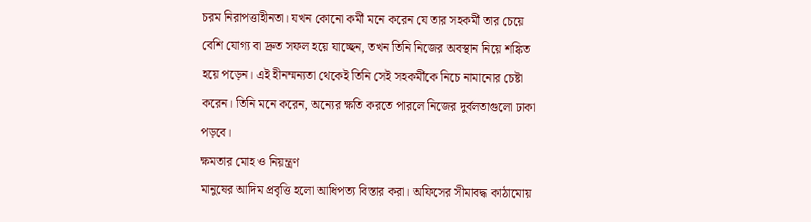চরম নিরাপত্তাহীনতা। যখন কোনো কর্মী মনে করেন যে তার সহকর্মী তার চেয়ে বেশি যোগ্য বা দ্রুত সফল হয়ে যাচ্ছেন, তখন তিনি নিজের অবস্থান নিয়ে শঙ্কিত হয়ে পড়েন। এই হীনম্মন্যতা থেকেই তিনি সেই সহকর্মীকে নিচে নামানোর চেষ্টা করেন। তিনি মনে করেন, অন্যের ক্ষতি করতে পারলে নিজের দুর্বলতাগুলো ঢাকা পড়বে।
ক্ষমতার মোহ ও নিয়ন্ত্রণ
মানুষের আদিম প্রবৃত্তি হলো আধিপত্য বিস্তার করা। অফিসের সীমাবদ্ধ কাঠামোয়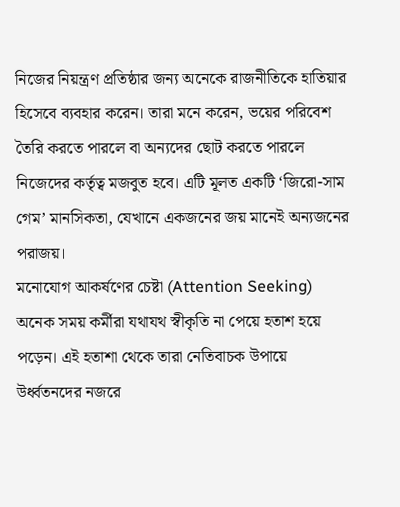নিজের নিয়ন্ত্রণ প্রতিষ্ঠার জন্য অনেকে রাজনীতিকে হাতিয়ার হিসেবে ব্যবহার করেন। তারা মনে করেন, ভয়ের পরিবেশ তৈরি করতে পারলে বা অন্যদের ছোট করতে পারলে নিজেদের কর্তৃত্ব মজবুত হবে। এটি মূলত একটি ‘জিরো-সাম গেম’ মানসিকতা, যেখানে একজনের জয় মানেই অন্যজনের পরাজয়।
মনোযোগ আকর্ষণের চেষ্টা (Attention Seeking)
অনেক সময় কর্মীরা যথাযথ স্বীকৃতি না পেয়ে হতাশ হয়ে পড়েন। এই হতাশা থেকে তারা নেতিবাচক উপায়ে উর্ধ্বতনদের নজরে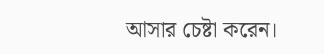আসার চেষ্টা করেন।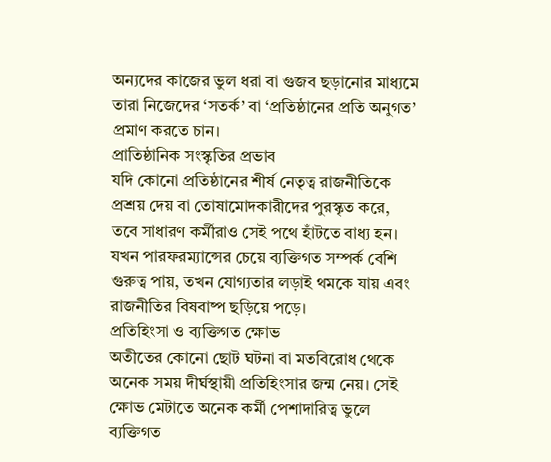অন্যদের কাজের ভুল ধরা বা গুজব ছড়ানোর মাধ্যমে তারা নিজেদের ‘সতর্ক’ বা ‘প্রতিষ্ঠানের প্রতি অনুগত’ প্রমাণ করতে চান।
প্রাতিষ্ঠানিক সংস্কৃতির প্রভাব
যদি কোনো প্রতিষ্ঠানের শীর্ষ নেতৃত্ব রাজনীতিকে প্রশ্রয় দেয় বা তোষামোদকারীদের পুরস্কৃত করে, তবে সাধারণ কর্মীরাও সেই পথে হাঁটতে বাধ্য হন। যখন পারফরম্যান্সের চেয়ে ব্যক্তিগত সম্পর্ক বেশি গুরুত্ব পায়, তখন যোগ্যতার লড়াই থমকে যায় এবং রাজনীতির বিষবাষ্প ছড়িয়ে পড়ে।
প্রতিহিংসা ও ব্যক্তিগত ক্ষোভ
অতীতের কোনো ছোট ঘটনা বা মতবিরোধ থেকে অনেক সময় দীর্ঘস্থায়ী প্রতিহিংসার জন্ম নেয়। সেই ক্ষোভ মেটাতে অনেক কর্মী পেশাদারিত্ব ভুলে ব্যক্তিগত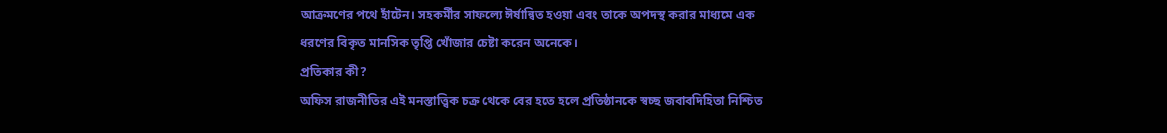আক্রমণের পথে হাঁটেন। সহকর্মীর সাফল্যে ঈর্ষান্বিত হওয়া এবং তাকে অপদস্থ করার মাধ্যমে এক ধরণের বিকৃত মানসিক তৃপ্তি খোঁজার চেষ্টা করেন অনেকে।
প্রতিকার কী?
অফিস রাজনীতির এই মনস্তাত্ত্বিক চক্র থেকে বের হতে হলে প্রতিষ্ঠানকে স্বচ্ছ জবাবদিহিতা নিশ্চিত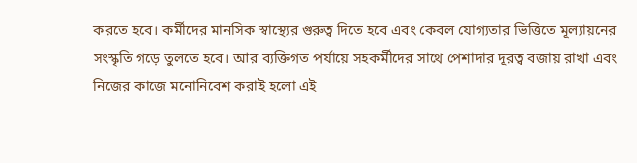করতে হবে। কর্মীদের মানসিক স্বাস্থ্যের গুরুত্ব দিতে হবে এবং কেবল যোগ্যতার ভিত্তিতে মূল্যায়নের সংস্কৃতি গড়ে তুলতে হবে। আর ব্যক্তিগত পর্যায়ে সহকর্মীদের সাথে পেশাদার দূরত্ব বজায় রাখা এবং নিজের কাজে মনোনিবেশ করাই হলো এই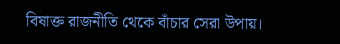বিষাক্ত রাজনীতি থেকে বাঁচার সেরা উপায়।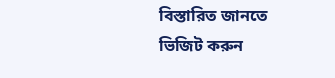বিস্তারিত জানতে ভিজিট করুন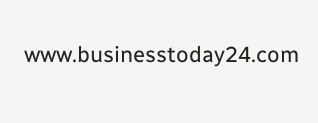www.businesstoday24.com